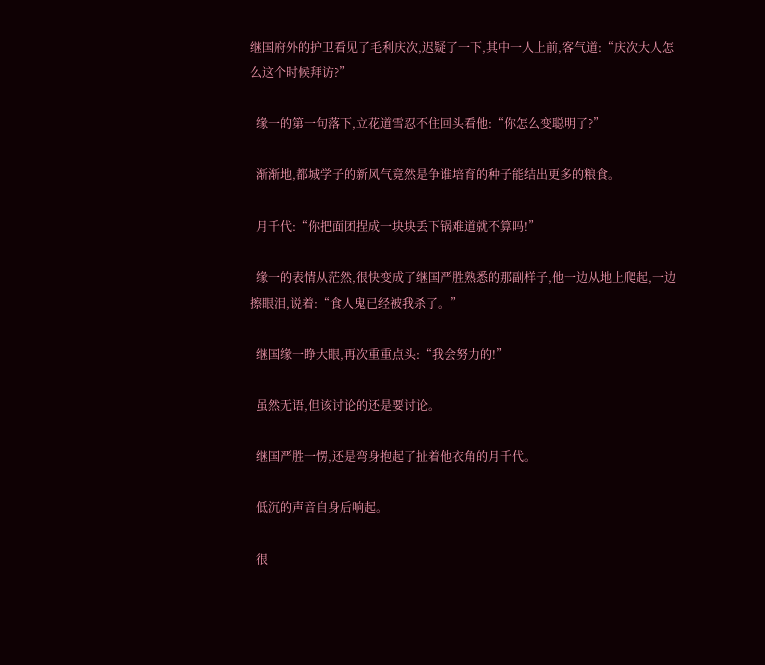继国府外的护卫看见了毛利庆次,迟疑了一下,其中一人上前,客气道:“庆次大人怎么这个时候拜访?”

  缘一的第一句落下,立花道雪忍不住回头看他:“你怎么变聪明了?”

  渐渐地,都城学子的新风气竟然是争谁培育的种子能结出更多的粮食。

  月千代:“你把面团捏成一块块丢下锅难道就不算吗!”

  缘一的表情从茫然,很快变成了继国严胜熟悉的那副样子,他一边从地上爬起,一边擦眼泪,说着:“食人鬼已经被我杀了。”

  继国缘一睁大眼,再次重重点头:“我会努力的!”

  虽然无语,但该讨论的还是要讨论。

  继国严胜一愣,还是弯身抱起了扯着他衣角的月千代。

  低沉的声音自身后响起。

  很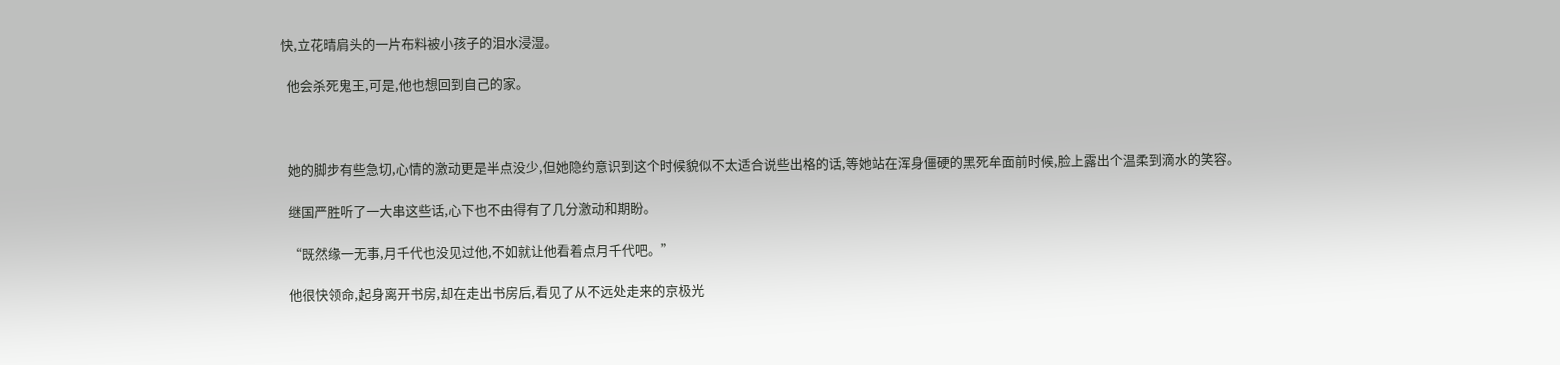快,立花晴肩头的一片布料被小孩子的泪水浸湿。

  他会杀死鬼王,可是,他也想回到自己的家。



  她的脚步有些急切,心情的激动更是半点没少,但她隐约意识到这个时候貌似不太适合说些出格的话,等她站在浑身僵硬的黑死牟面前时候,脸上露出个温柔到滴水的笑容。

  继国严胜听了一大串这些话,心下也不由得有了几分激动和期盼。

  “既然缘一无事,月千代也没见过他,不如就让他看着点月千代吧。”

  他很快领命,起身离开书房,却在走出书房后,看见了从不远处走来的京极光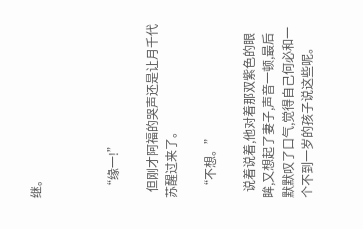继。



  “缘一!”

  但刚才阿福的哭声还是让月千代苏醒过来了。

  “不想。”

  说着说着,他对着那双紫色的眼眸,又想起了妻子,声音一顿,最后默默叹了口气,觉得自己何必和一个不到一岁的孩子说这些呢。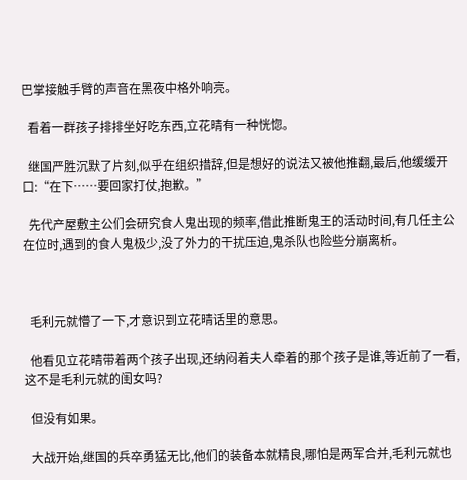巴掌接触手臂的声音在黑夜中格外响亮。

  看着一群孩子排排坐好吃东西,立花晴有一种恍惚。

  继国严胜沉默了片刻,似乎在组织措辞,但是想好的说法又被他推翻,最后,他缓缓开口:“在下……要回家打仗,抱歉。”

  先代产屋敷主公们会研究食人鬼出现的频率,借此推断鬼王的活动时间,有几任主公在位时,遇到的食人鬼极少,没了外力的干扰压迫,鬼杀队也险些分崩离析。



  毛利元就懵了一下,才意识到立花晴话里的意思。

  他看见立花晴带着两个孩子出现,还纳闷着夫人牵着的那个孩子是谁,等近前了一看,这不是毛利元就的闺女吗?

  但没有如果。

  大战开始,继国的兵卒勇猛无比,他们的装备本就精良,哪怕是两军合并,毛利元就也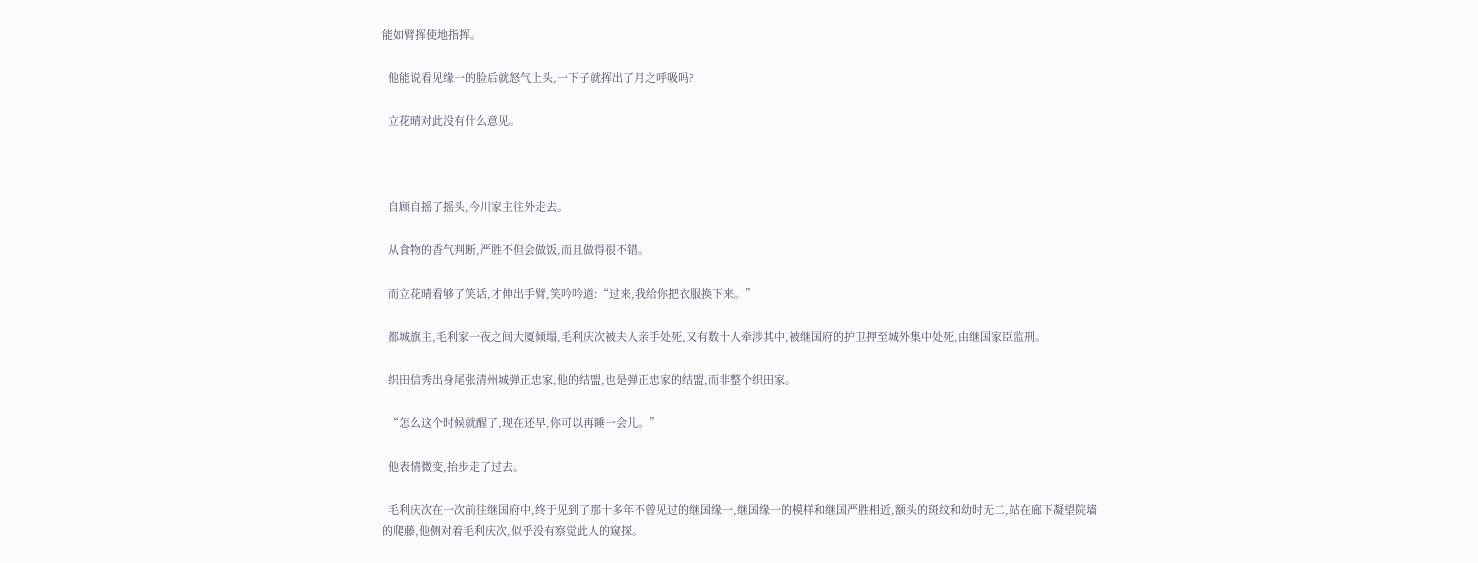能如臂挥使地指挥。

  他能说看见缘一的脸后就怒气上头,一下子就挥出了月之呼吸吗?

  立花晴对此没有什么意见。



  自顾自摇了摇头,今川家主往外走去。

  从食物的香气判断,严胜不但会做饭,而且做得很不错。

  而立花晴看够了笑话,才伸出手臂,笑吟吟道:“过来,我给你把衣服换下来。”

  都城旗主,毛利家一夜之间大厦倾塌,毛利庆次被夫人亲手处死,又有数十人牵涉其中,被继国府的护卫押至城外集中处死,由继国家臣监刑。

  织田信秀出身尾张清州城弹正忠家,他的结盟,也是弹正忠家的结盟,而非整个织田家。

  “怎么这个时候就醒了,现在还早,你可以再睡一会儿。”

  他表情微变,抬步走了过去。

  毛利庆次在一次前往继国府中,终于见到了那十多年不曾见过的继国缘一,继国缘一的模样和继国严胜相近,额头的斑纹和幼时无二,站在廊下凝望院墙的爬藤,他侧对着毛利庆次,似乎没有察觉此人的窥探。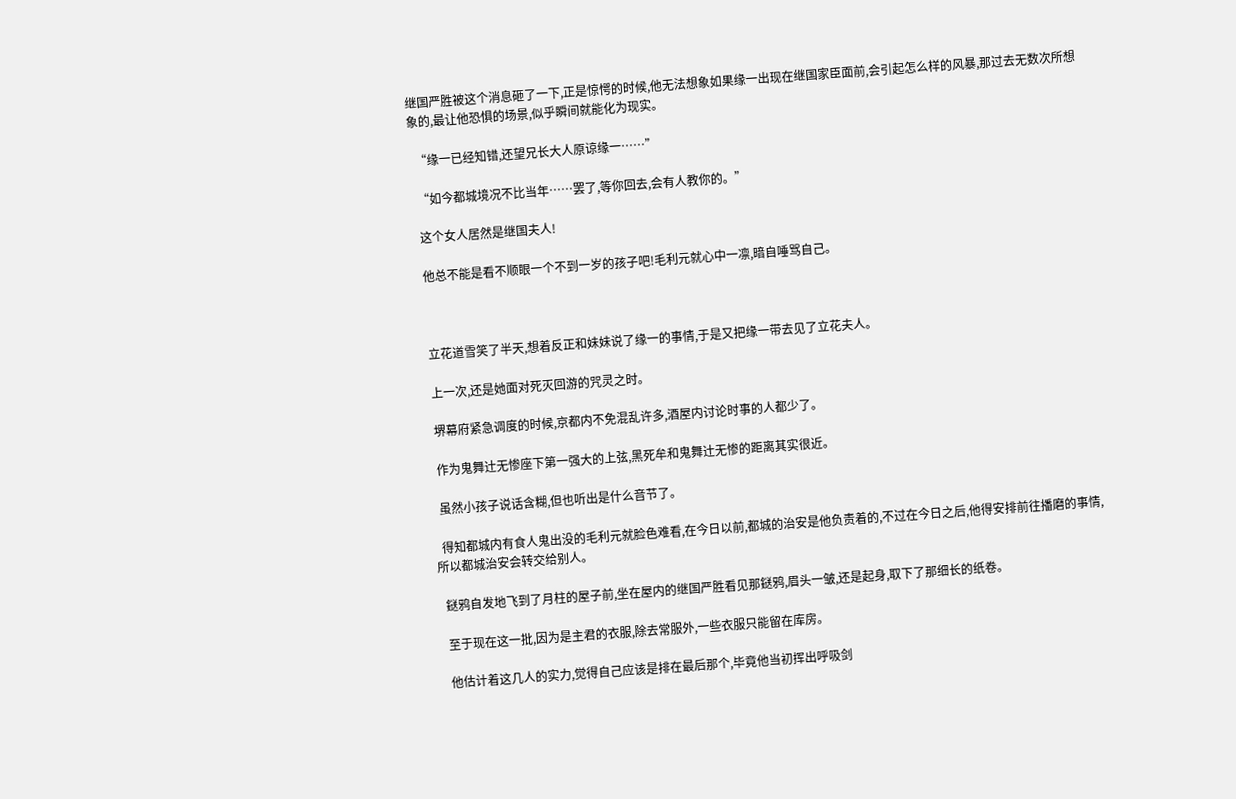继国严胜被这个消息砸了一下,正是惊愕的时候,他无法想象如果缘一出现在继国家臣面前,会引起怎么样的风暴,那过去无数次所想象的,最让他恐惧的场景,似乎瞬间就能化为现实。

  “缘一已经知错,还望兄长大人原谅缘一……”

  “如今都城境况不比当年……罢了,等你回去,会有人教你的。”

  这个女人居然是继国夫人!

  他总不能是看不顺眼一个不到一岁的孩子吧!毛利元就心中一凛,暗自唾骂自己。



  立花道雪笑了半天,想着反正和妹妹说了缘一的事情,于是又把缘一带去见了立花夫人。

  上一次,还是她面对死灭回游的咒灵之时。

  堺幕府紧急调度的时候,京都内不免混乱许多,酒屋内讨论时事的人都少了。

  作为鬼舞辻无惨座下第一强大的上弦,黑死牟和鬼舞辻无惨的距离其实很近。

  虽然小孩子说话含糊,但也听出是什么音节了。

  得知都城内有食人鬼出没的毛利元就脸色难看,在今日以前,都城的治安是他负责着的,不过在今日之后,他得安排前往播磨的事情,所以都城治安会转交给别人。

  鎹鸦自发地飞到了月柱的屋子前,坐在屋内的继国严胜看见那鎹鸦,眉头一皱,还是起身,取下了那细长的纸卷。

  至于现在这一批,因为是主君的衣服,除去常服外,一些衣服只能留在库房。

  他估计着这几人的实力,觉得自己应该是排在最后那个,毕竟他当初挥出呼吸剑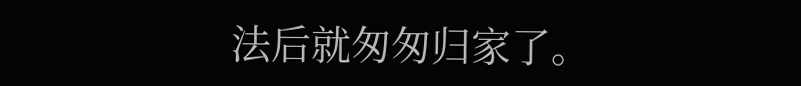法后就匆匆归家了。